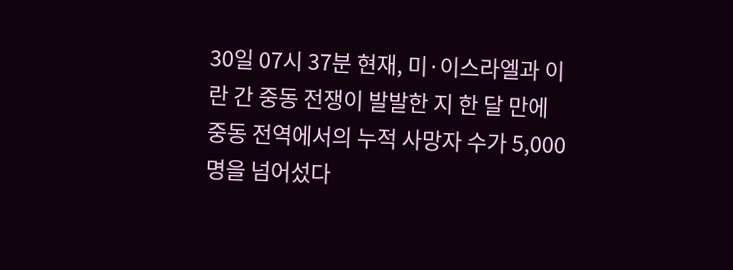30일 07시 37분 현재, 미·이스라엘과 이란 간 중동 전쟁이 발발한 지 한 달 만에 중동 전역에서의 누적 사망자 수가 5,000명을 넘어섰다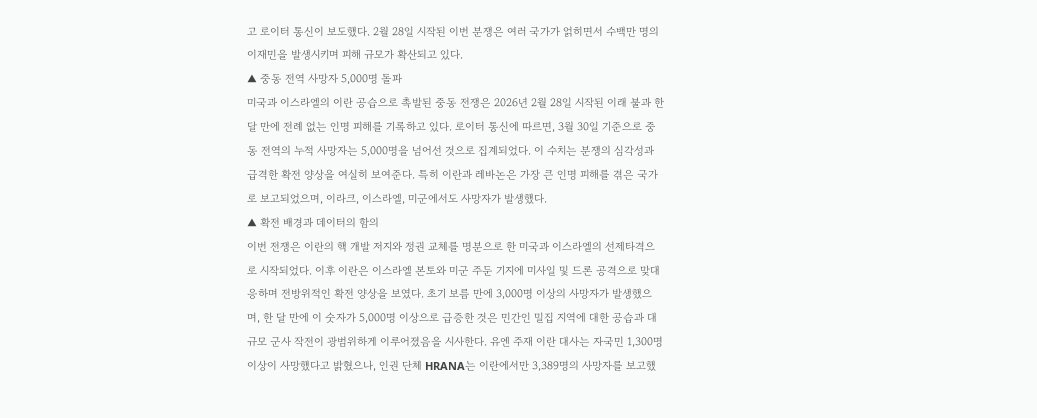고 로이터 통신이 보도했다. 2월 28일 시작된 이번 분쟁은 여러 국가가 얽히면서 수백만 명의 이재민을 발생시키며 피해 규모가 확산되고 있다.
▲ 중동 전역 사망자 5,000명 돌파
미국과 이스라엘의 이란 공습으로 촉발된 중동 전쟁은 2026년 2월 28일 시작된 이래 불과 한 달 만에 전례 없는 인명 피해를 기록하고 있다. 로이터 통신에 따르면, 3월 30일 기준으로 중동 전역의 누적 사망자는 5,000명을 넘어선 것으로 집계되었다. 이 수치는 분쟁의 심각성과 급격한 확전 양상을 여실히 보여준다. 특히 이란과 레바논은 가장 큰 인명 피해를 겪은 국가로 보고되었으며, 이라크, 이스라엘, 미군에서도 사망자가 발생했다.
▲ 확전 배경과 데이터의 함의
이번 전쟁은 이란의 핵 개발 저지와 정권 교체를 명분으로 한 미국과 이스라엘의 선제타격으로 시작되었다. 이후 이란은 이스라엘 본토와 미군 주둔 기지에 미사일 및 드론 공격으로 맞대응하며 전방위적인 확전 양상을 보였다. 초기 보름 만에 3,000명 이상의 사망자가 발생했으며, 한 달 만에 이 숫자가 5,000명 이상으로 급증한 것은 민간인 밀집 지역에 대한 공습과 대규모 군사 작전이 광범위하게 이루어졌음을 시사한다. 유엔 주재 이란 대사는 자국민 1,300명 이상이 사망했다고 밝혔으나, 인권 단체 HRANA는 이란에서만 3,389명의 사망자를 보고했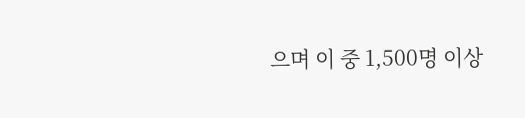으며 이 중 1,500명 이상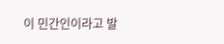이 민간인이라고 발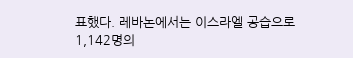표했다. 레바논에서는 이스라엘 공습으로 1,142명의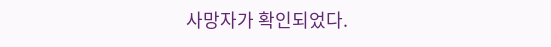사망자가 확인되었다.